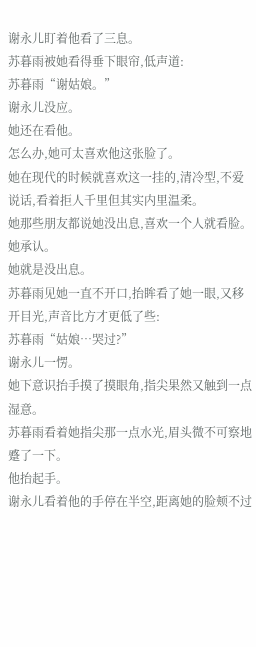谢永儿盯着他看了三息。
苏暮雨被她看得垂下眼帘,低声道:
苏暮雨“谢姑娘。”
谢永儿没应。
她还在看他。
怎么办,她可太喜欢他这张脸了。
她在现代的时候就喜欢这一挂的,清冷型,不爱说话,看着拒人千里但其实内里温柔。
她那些朋友都说她没出息,喜欢一个人就看脸。
她承认。
她就是没出息。
苏暮雨见她一直不开口,抬眸看了她一眼,又移开目光,声音比方才更低了些:
苏暮雨“姑娘…哭过?”
谢永儿一愣。
她下意识抬手摸了摸眼角,指尖果然又触到一点湿意。
苏暮雨看着她指尖那一点水光,眉头微不可察地蹙了一下。
他抬起手。
谢永儿看着他的手停在半空,距离她的脸颊不过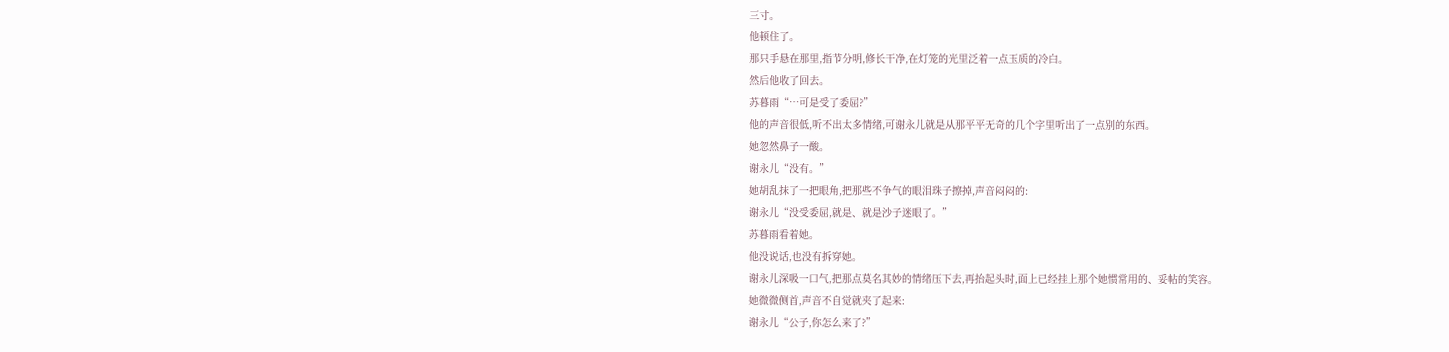三寸。
他顿住了。
那只手悬在那里,指节分明,修长干净,在灯笼的光里泛着一点玉质的冷白。
然后他收了回去。
苏暮雨“…可是受了委屈?”
他的声音很低,听不出太多情绪,可谢永儿就是从那平平无奇的几个字里听出了一点别的东西。
她忽然鼻子一酸。
谢永儿“没有。”
她胡乱抹了一把眼角,把那些不争气的眼泪珠子擦掉,声音闷闷的:
谢永儿“没受委屈,就是、就是沙子迷眼了。”
苏暮雨看着她。
他没说话,也没有拆穿她。
谢永儿深吸一口气,把那点莫名其妙的情绪压下去,再抬起头时,面上已经挂上那个她惯常用的、妥帖的笑容。
她微微侧首,声音不自觉就夹了起来:
谢永儿“公子,你怎么来了?”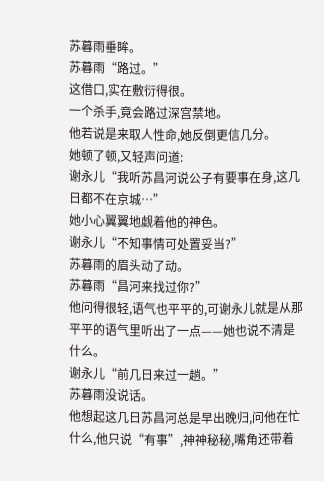苏暮雨垂眸。
苏暮雨“路过。”
这借口,实在敷衍得很。
一个杀手,竟会路过深宫禁地。
他若说是来取人性命,她反倒更信几分。
她顿了顿,又轻声问道:
谢永儿“我听苏昌河说公子有要事在身,这几日都不在京城…”
她小心翼翼地觑着他的神色。
谢永儿“不知事情可处置妥当?”
苏暮雨的眉头动了动。
苏暮雨“昌河来找过你?”
他问得很轻,语气也平平的,可谢永儿就是从那平平的语气里听出了一点——她也说不清是什么。
谢永儿“前几日来过一趟。”
苏暮雨没说话。
他想起这几日苏昌河总是早出晚归,问他在忙什么,他只说“有事”,神神秘秘,嘴角还带着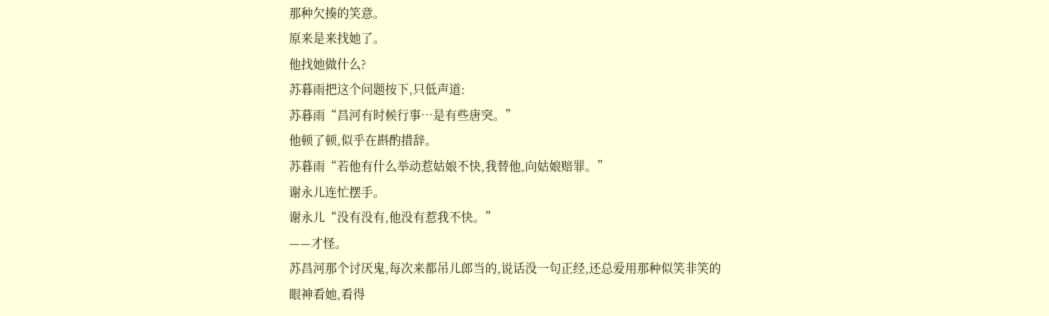那种欠揍的笑意。
原来是来找她了。
他找她做什么?
苏暮雨把这个问题按下,只低声道:
苏暮雨“昌河有时候行事…是有些唐突。”
他顿了顿,似乎在斟酌措辞。
苏暮雨“若他有什么举动惹姑娘不快,我替他,向姑娘赔罪。”
谢永儿连忙摆手。
谢永儿“没有没有,他没有惹我不快。”
——才怪。
苏昌河那个讨厌鬼,每次来都吊儿郎当的,说话没一句正经,还总爱用那种似笑非笑的眼神看她,看得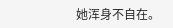她浑身不自在。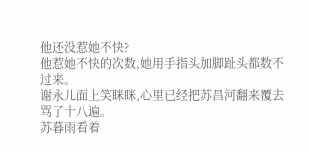他还没惹她不快?
他惹她不快的次数,她用手指头加脚趾头都数不过来。
谢永儿面上笑眯眯,心里已经把苏昌河翻来覆去骂了十八遍。
苏暮雨看着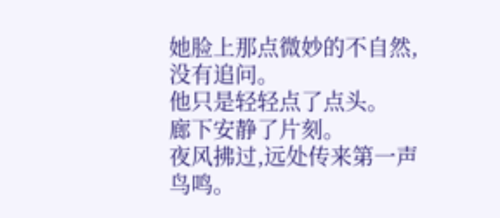她脸上那点微妙的不自然,没有追问。
他只是轻轻点了点头。
廊下安静了片刻。
夜风拂过,远处传来第一声鸟鸣。